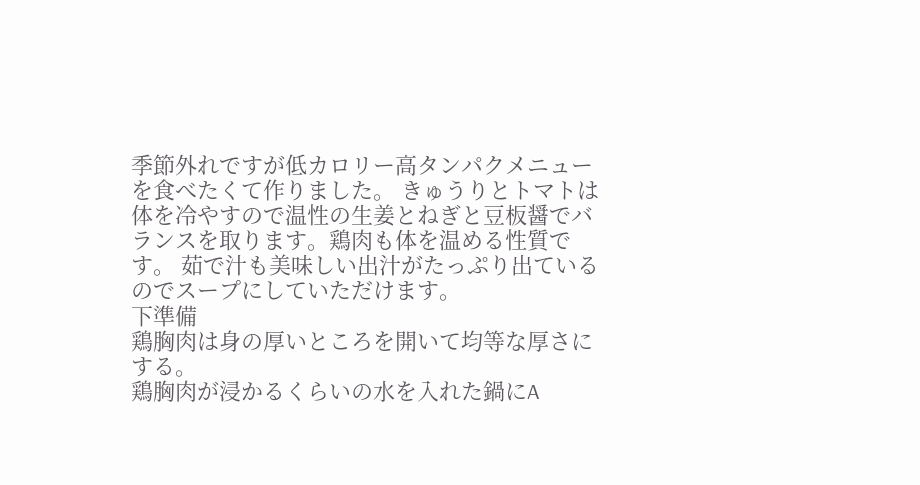季節外れですが低カロリー高タンパクメニューを食べたくて作りました。 きゅうりとトマトは体を冷やすので温性の生姜とねぎと豆板醤でバランスを取ります。鶏肉も体を温める性質です。 茹で汁も美味しい出汁がたっぷり出ているのでスープにしていただけます。
下準備
鶏胸肉は身の厚いところを開いて均等な厚さにする。
鶏胸肉が浸かるくらいの水を入れた鍋にA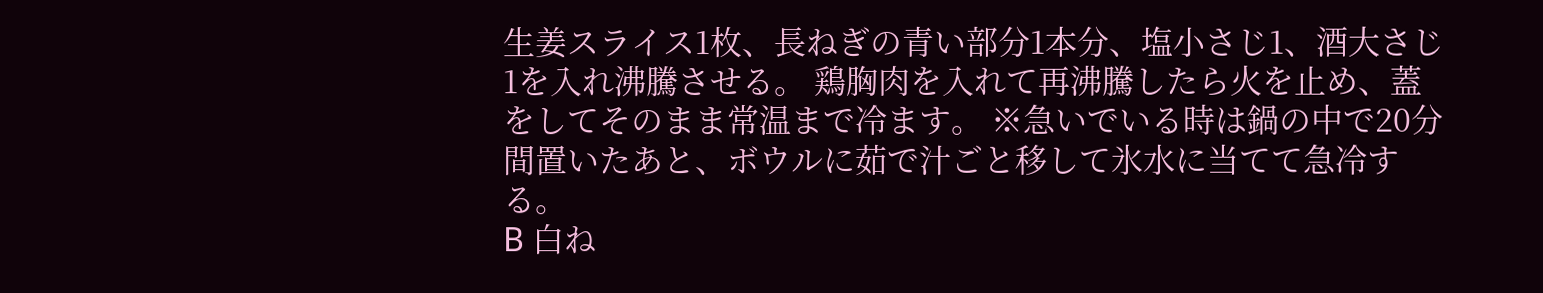生姜スライス1枚、長ねぎの青い部分1本分、塩小さじ1、酒大さじ1を入れ沸騰させる。 鶏胸肉を入れて再沸騰したら火を止め、蓋をしてそのまま常温まで冷ます。 ※急いでいる時は鍋の中で20分間置いたあと、ボウルに茹で汁ごと移して氷水に当てて急冷する。
B 白ね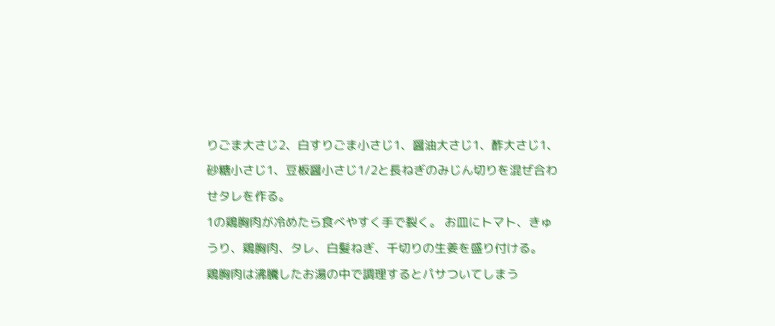りごま大さじ2、白すりごま小さじ1、醤油大さじ1、酢大さじ1、砂糖小さじ1、豆板醤小さじ1/2と長ねぎのみじん切りを混ぜ合わせタレを作る。
1の鶏胸肉が冷めたら食べやすく手で裂く。 お皿にトマト、きゅうり、鶏胸肉、タレ、白髪ねぎ、千切りの生姜を盛り付ける。
鶏胸肉は沸騰したお湯の中で調理するとパサついてしまう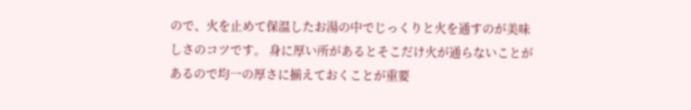ので、火を止めて保温したお湯の中でじっくりと火を通すのが美味しさのコツです。 身に厚い所があるとそこだけ火が通らないことがあるので均一の厚さに揃えておくことが重要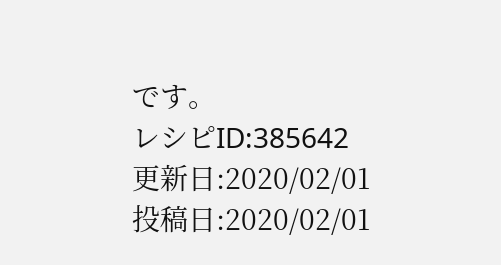です。
レシピID:385642
更新日:2020/02/01
投稿日:2020/02/01